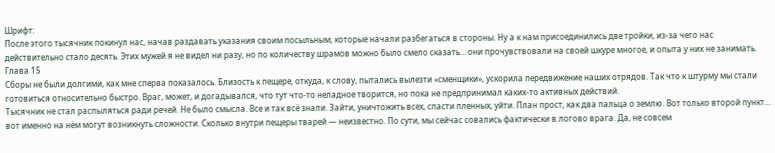Шрифт:
После этого тысячник покинул нас, начав раздавать указания своим посыльным, которые начали разбегаться в стороны. Ну а к нам присоединились две тройки, из-за чего нас действительно стало десять. Этих мужей я не видел ни разу, но по количеству шрамов можно было смело сказать… они прочувствовали на своей шкуре многое, и опыта у них не занимать.
Глава 15
Сборы не были долгими, как мне сперва показалось. Близость к пещере, откуда, к слову, пытались вылезти «сменщики», ускорила передвижение наших отрядов. Так что к штурму мы стали готовиться относительно быстро. Враг, может, и догадывался, что тут что-то неладное творится, но пока не предпринимал каких-то активных действий.
Тысячник не стал распыляться ради речей. Не было смысла. Все и так всё знали. Зайти, уничтожить всех, спасти пленных, уйти. План прост, как два пальца о землю. Вот только второй пункт… вот именно на нём могут возникнуть сложности. Сколько внутри пещеры тварей — неизвестно. По сути, мы сейчас совались фактически в логово врага. Да, не совсем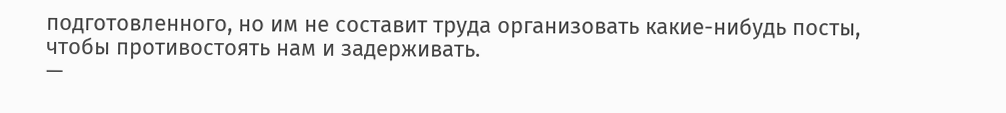подготовленного, но им не составит труда организовать какие-нибудь посты, чтобы противостоять нам и задерживать.
—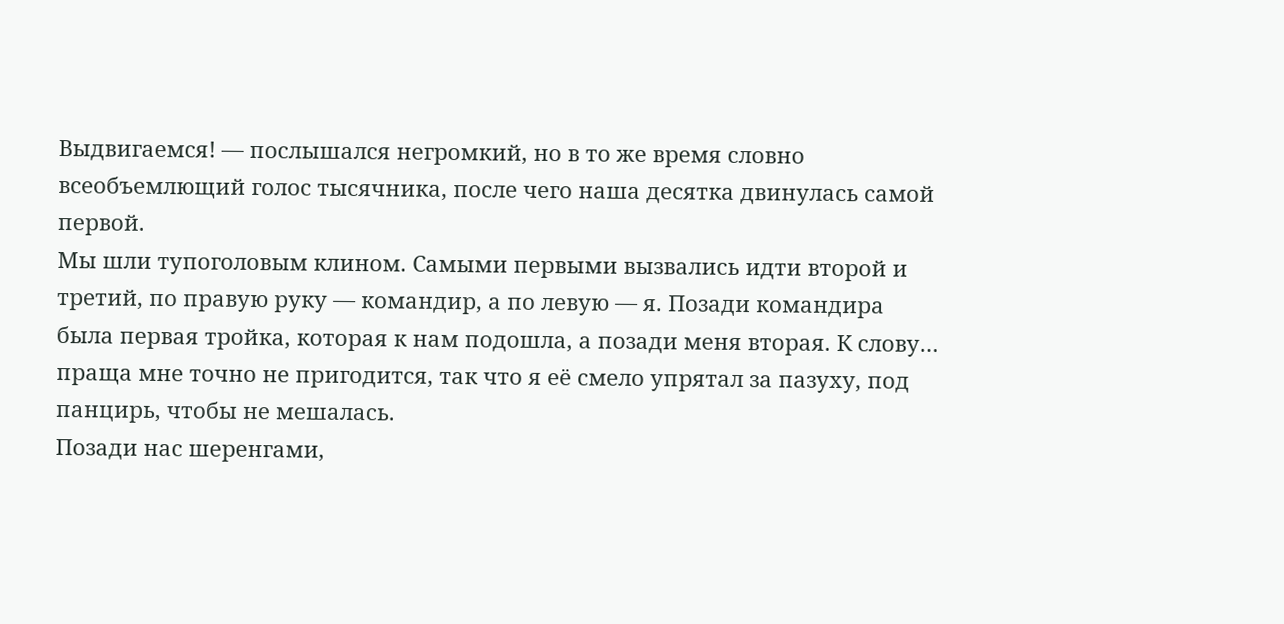Выдвигаемся! — послышался негромкий, но в то же время словно всеобъемлющий голос тысячника, после чего наша десятка двинулась самой первой.
Мы шли тупоголовым клином. Самыми первыми вызвались идти второй и третий, по правую руку — командир, а по левую — я. Позади командира была первая тройка, которая к нам подошла, а позади меня вторая. К слову… праща мне точно не пригодится, так что я её смело упрятал за пазуху, под панцирь, чтобы не мешалась.
Позади нас шеренгами,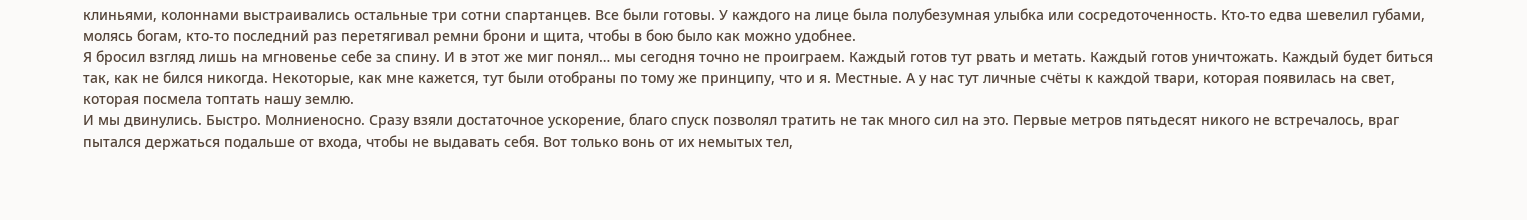клиньями, колоннами выстраивались остальные три сотни спартанцев. Все были готовы. У каждого на лице была полубезумная улыбка или сосредоточенность. Кто-то едва шевелил губами, молясь богам, кто-то последний раз перетягивал ремни брони и щита, чтобы в бою было как можно удобнее.
Я бросил взгляд лишь на мгновенье себе за спину. И в этот же миг понял… мы сегодня точно не проиграем. Каждый готов тут рвать и метать. Каждый готов уничтожать. Каждый будет биться так, как не бился никогда. Некоторые, как мне кажется, тут были отобраны по тому же принципу, что и я. Местные. А у нас тут личные счёты к каждой твари, которая появилась на свет, которая посмела топтать нашу землю.
И мы двинулись. Быстро. Молниеносно. Сразу взяли достаточное ускорение, благо спуск позволял тратить не так много сил на это. Первые метров пятьдесят никого не встречалось, враг пытался держаться подальше от входа, чтобы не выдавать себя. Вот только вонь от их немытых тел,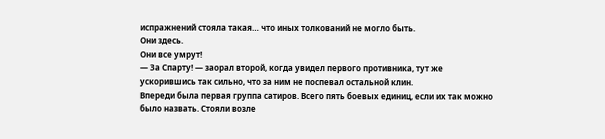испражнений стояла такая… что иных толкований не могло быть.
Они здесь.
Они все умрут!
— За Спарту! — заорал второй, когда увидел первого противника, тут же ускорившись так сильно, что за ним не поспевал остальной клин.
Впереди была первая группа сатиров. Всего пять боевых единиц, если их так можно было назвать. Стояли возле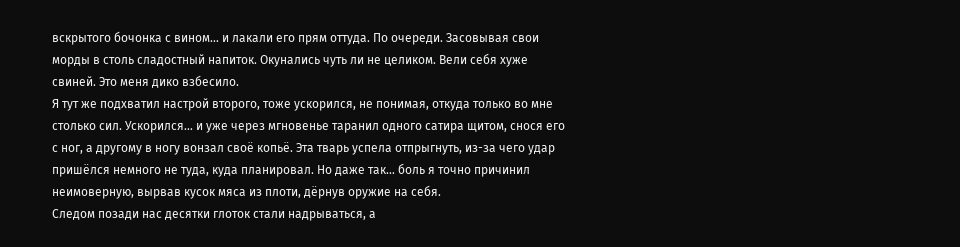вскрытого бочонка с вином… и лакали его прям оттуда. По очереди. Засовывая свои морды в столь сладостный напиток. Окунались чуть ли не целиком. Вели себя хуже свиней. Это меня дико взбесило.
Я тут же подхватил настрой второго, тоже ускорился, не понимая, откуда только во мне столько сил. Ускорился… и уже через мгновенье таранил одного сатира щитом, снося его с ног, а другому в ногу вонзал своё копьё. Эта тварь успела отпрыгнуть, из-за чего удар пришёлся немного не туда, куда планировал. Но даже так… боль я точно причинил неимоверную, вырвав кусок мяса из плоти, дёрнув оружие на себя.
Следом позади нас десятки глоток стали надрываться, а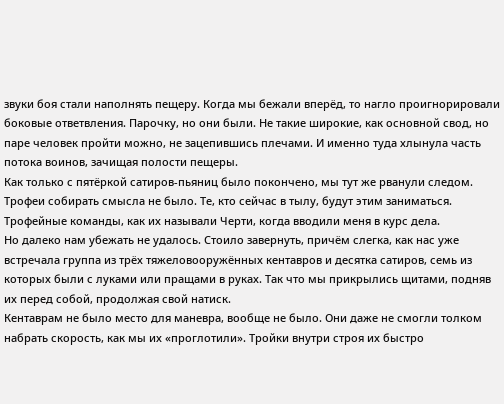звуки боя стали наполнять пещеру. Когда мы бежали вперёд, то нагло проигнорировали боковые ответвления. Парочку, но они были. Не такие широкие, как основной свод, но паре человек пройти можно, не зацепившись плечами. И именно туда хлынула часть потока воинов, зачищая полости пещеры.
Как только с пятёркой сатиров-пьяниц было покончено, мы тут же рванули следом. Трофеи собирать смысла не было. Те, кто сейчас в тылу, будут этим заниматься. Трофейные команды, как их называли Черти, когда вводили меня в курс дела.
Но далеко нам убежать не удалось. Стоило завернуть, причём слегка, как нас уже встречала группа из трёх тяжеловооружённых кентавров и десятка сатиров, семь из которых были с луками или пращами в руках. Так что мы прикрылись щитами, подняв их перед собой, продолжая свой натиск.
Кентаврам не было место для маневра, вообще не было. Они даже не смогли толком набрать скорость, как мы их «проглотили». Тройки внутри строя их быстро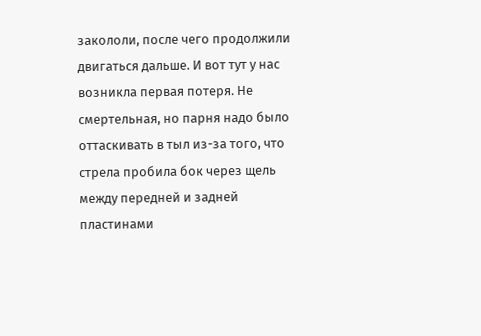закололи, после чего продолжили двигаться дальше. И вот тут у нас возникла первая потеря. Не смертельная, но парня надо было оттаскивать в тыл из-за того, что стрела пробила бок через щель между передней и задней пластинами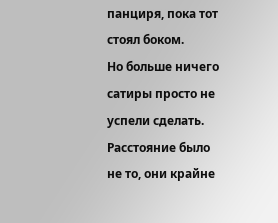панциря, пока тот стоял боком.
Но больше ничего сатиры просто не успели сделать. Расстояние было не то, они крайне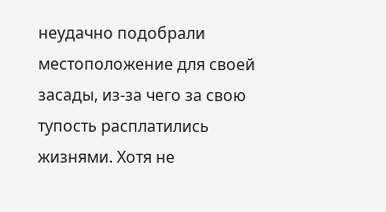неудачно подобрали местоположение для своей засады, из-за чего за свою тупость расплатились жизнями. Хотя не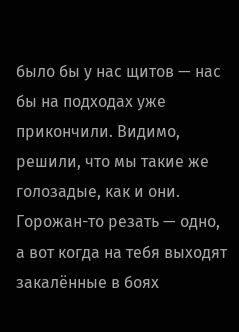было бы у нас щитов — нас бы на подходах уже прикончили. Видимо, решили, что мы такие же голозадые, как и они. Горожан-то резать — одно, а вот когда на тебя выходят закалённые в боях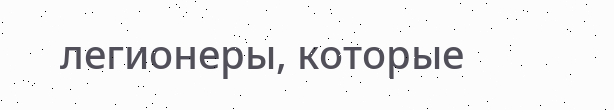легионеры, которые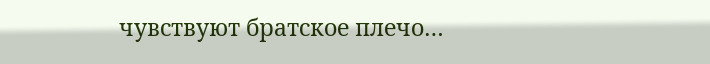чувствуют братское плечо…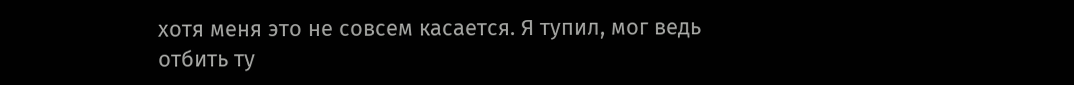хотя меня это не совсем касается. Я тупил, мог ведь отбить ту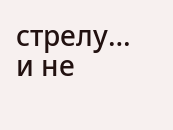стрелу… и не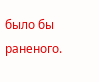было бы раненого.